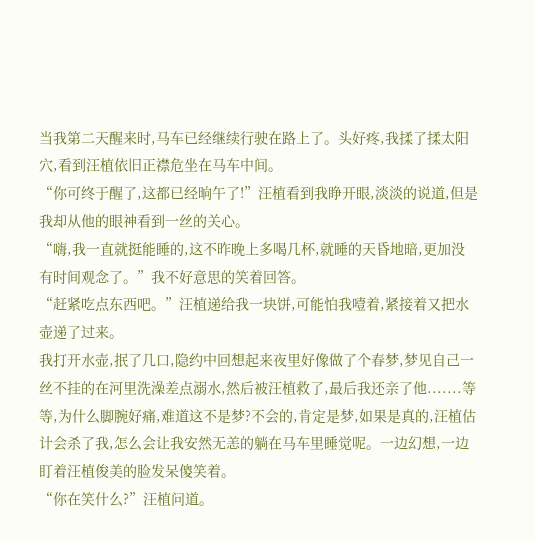当我第二天醒来时,马车已经继续行驶在路上了。头好疼,我揉了揉太阳穴,看到汪植依旧正襟危坐在马车中间。
“你可终于醒了,这都已经晌午了!”汪植看到我睁开眼,淡淡的说道,但是我却从他的眼神看到一丝的关心。
“嗨,我一直就挺能睡的,这不昨晚上多喝几杯,就睡的天昏地暗,更加没有时间观念了。”我不好意思的笑着回答。
“赶紧吃点东西吧。”汪植递给我一块饼,可能怕我噎着,紧接着又把水壶递了过来。
我打开水壶,抿了几口,隐约中回想起来夜里好像做了个春梦,梦见自己一丝不挂的在河里洗澡差点溺水,然后被汪植救了,最后我还亲了他.......等等,为什么脚腕好痛,难道这不是梦?不会的,肯定是梦,如果是真的,汪植估计会杀了我,怎么会让我安然无恙的躺在马车里睡觉呢。一边幻想,一边盯着汪植俊美的脸发呆傻笑着。
“你在笑什么?”汪植问道。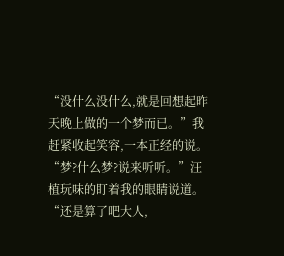“没什么没什么,就是回想起昨天晚上做的一个梦而已。”我赶紧收起笑容,一本正经的说。
“梦?什么梦?说来听听。”汪植玩味的盯着我的眼睛说道。
“还是算了吧大人,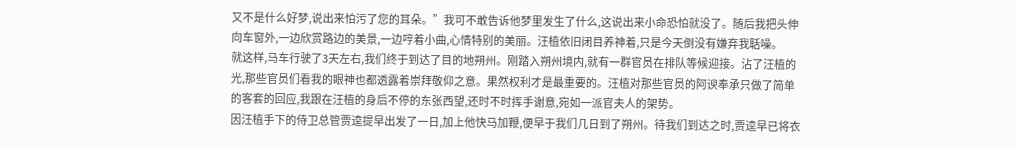又不是什么好梦,说出来怕污了您的耳朵。”我可不敢告诉他梦里发生了什么,这说出来小命恐怕就没了。随后我把头伸向车窗外,一边欣赏路边的美景,一边哼着小曲,心情特别的美丽。汪植依旧闭目养神着,只是今天倒没有嫌弃我聒噪。
就这样,马车行驶了3天左右,我们终于到达了目的地朔州。刚踏入朔州境内,就有一群官员在排队等候迎接。沾了汪植的光,那些官员们看我的眼神也都透露着崇拜敬仰之意。果然权利才是最重要的。汪植对那些官员的阿谀奉承只做了简单的客套的回应,我跟在汪植的身后不停的东张西望,还时不时挥手谢意,宛如一派官夫人的架势。
因汪植手下的侍卫总管贾逵提早出发了一日,加上他快马加鞭,便早于我们几日到了朔州。待我们到达之时,贾逵早已将衣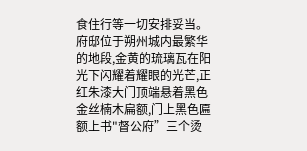食住行等一切安排妥当。府邸位于朔州城内最繁华的地段,金黄的琉璃瓦在阳光下闪耀着耀眼的光芒,正红朱漆大门顶端悬着黑色金丝楠木扁额,门上黑色匾额上书"督公府”三个烫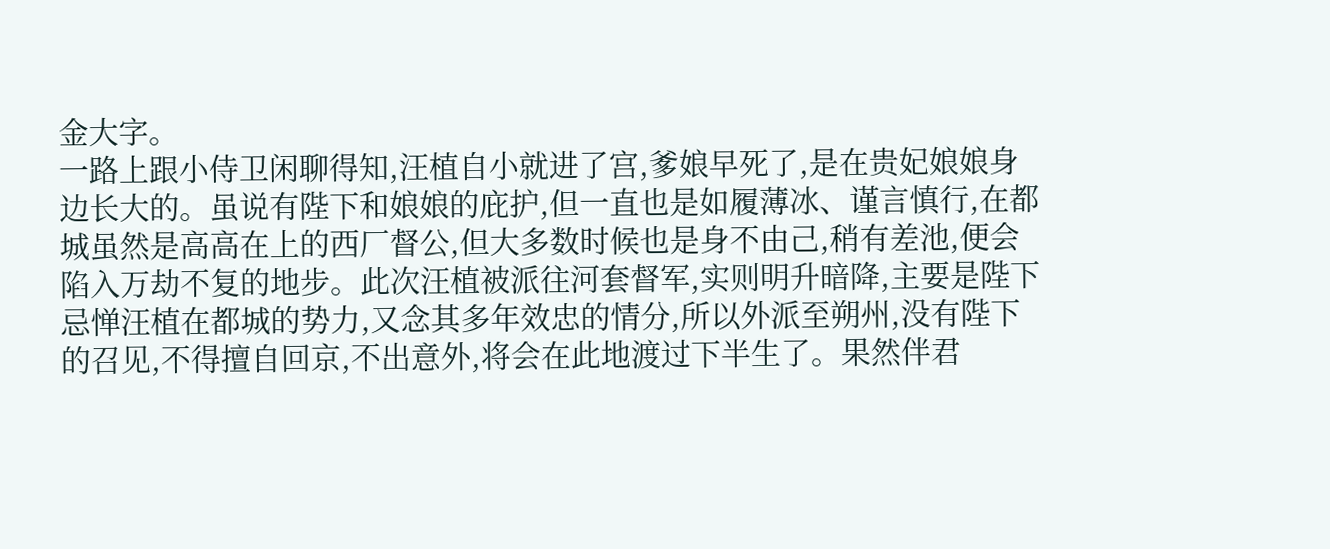金大字。
一路上跟小侍卫闲聊得知,汪植自小就进了宫,爹娘早死了,是在贵妃娘娘身边长大的。虽说有陛下和娘娘的庇护,但一直也是如履薄冰、谨言慎行,在都城虽然是高高在上的西厂督公,但大多数时候也是身不由己,稍有差池,便会陷入万劫不复的地步。此次汪植被派往河套督军,实则明升暗降,主要是陛下忌惮汪植在都城的势力,又念其多年效忠的情分,所以外派至朔州,没有陛下的召见,不得擅自回京,不出意外,将会在此地渡过下半生了。果然伴君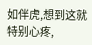如伴虎,想到这就特别心疼,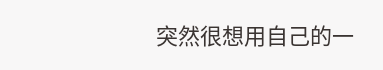突然很想用自己的一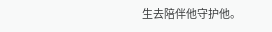生去陪伴他守护他。